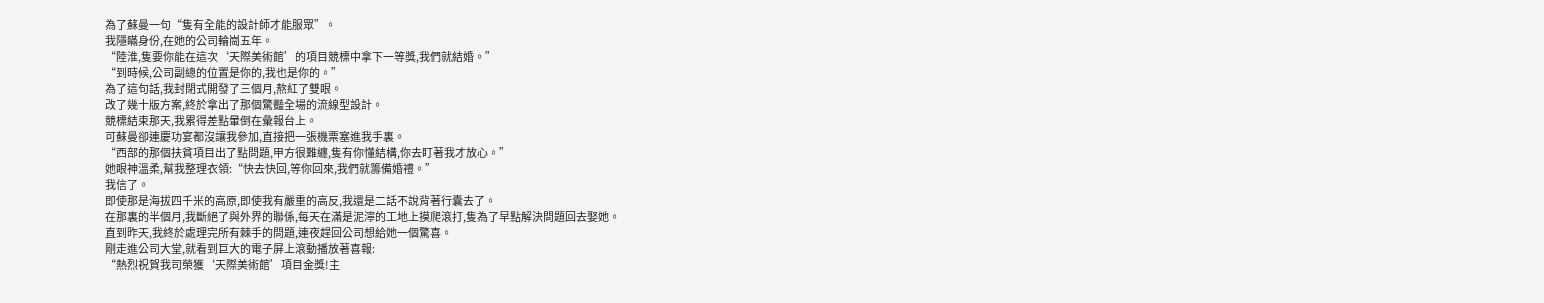為了蘇曼一句“隻有全能的設計師才能服眾”。
我隱瞞身份,在她的公司輪崗五年。
“陸淮,隻要你能在這次‘天際美術館’的項目競標中拿下一等獎,我們就結婚。”
“到時候,公司副總的位置是你的,我也是你的。”
為了這句話,我封閉式開發了三個月,熬紅了雙眼。
改了幾十版方案,終於拿出了那個驚豔全場的流線型設計。
競標結束那天,我累得差點暈倒在彙報台上。
可蘇曼卻連慶功宴都沒讓我參加,直接把一張機票塞進我手裏。
“西部的那個扶貧項目出了點問題,甲方很難纏,隻有你懂結構,你去盯著我才放心。”
她眼神溫柔,幫我整理衣領:“快去快回,等你回來,我們就籌備婚禮。”
我信了。
即使那是海拔四千米的高原,即使我有嚴重的高反,我還是二話不說背著行囊去了。
在那裏的半個月,我斷絕了與外界的聯係,每天在滿是泥濘的工地上摸爬滾打,隻為了早點解決問題回去娶她。
直到昨天,我終於處理完所有棘手的問題,連夜趕回公司想給她一個驚喜。
剛走進公司大堂,就看到巨大的電子屏上滾動播放著喜報:
“熱烈祝賀我司榮獲‘天際美術館’項目金獎!主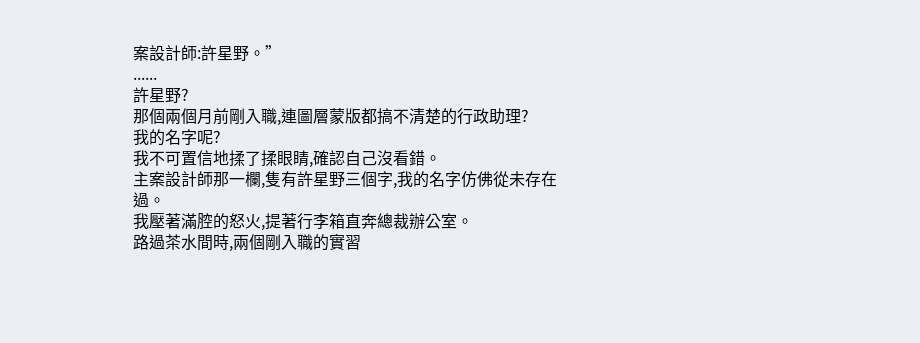案設計師:許星野。”
......
許星野?
那個兩個月前剛入職,連圖層蒙版都搞不清楚的行政助理?
我的名字呢?
我不可置信地揉了揉眼睛,確認自己沒看錯。
主案設計師那一欄,隻有許星野三個字,我的名字仿佛從未存在過。
我壓著滿腔的怒火,提著行李箱直奔總裁辦公室。
路過茶水間時,兩個剛入職的實習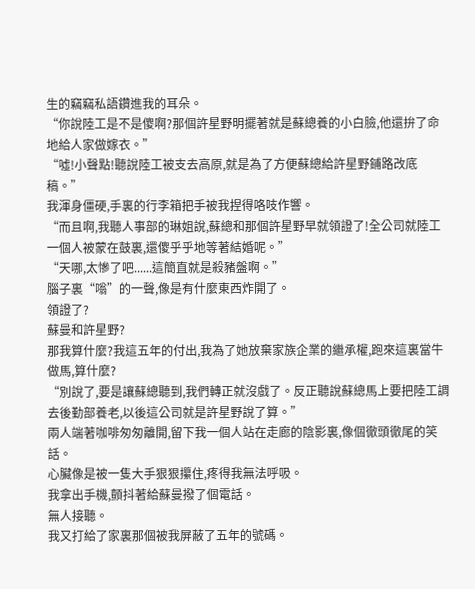生的竊竊私語鑽進我的耳朵。
“你說陸工是不是傻啊?那個許星野明擺著就是蘇總養的小白臉,他還拚了命地給人家做嫁衣。”
“噓!小聲點!聽說陸工被支去高原,就是為了方便蘇總給許星野鋪路改底稿。”
我渾身僵硬,手裏的行李箱把手被我捏得咯吱作響。
“而且啊,我聽人事部的琳姐說,蘇總和那個許星野早就領證了!全公司就陸工一個人被蒙在鼓裏,還傻乎乎地等著結婚呢。”
“天哪,太慘了吧......這簡直就是殺豬盤啊。”
腦子裏“嗡”的一聲,像是有什麼東西炸開了。
領證了?
蘇曼和許星野?
那我算什麼?我這五年的付出,我為了她放棄家族企業的繼承權,跑來這裏當牛做馬,算什麼?
“別說了,要是讓蘇總聽到,我們轉正就沒戲了。反正聽說蘇總馬上要把陸工調去後勤部養老,以後這公司就是許星野說了算。”
兩人端著咖啡匆匆離開,留下我一個人站在走廊的陰影裏,像個徹頭徹尾的笑話。
心臟像是被一隻大手狠狠攥住,疼得我無法呼吸。
我拿出手機,顫抖著給蘇曼撥了個電話。
無人接聽。
我又打給了家裏那個被我屏蔽了五年的號碼。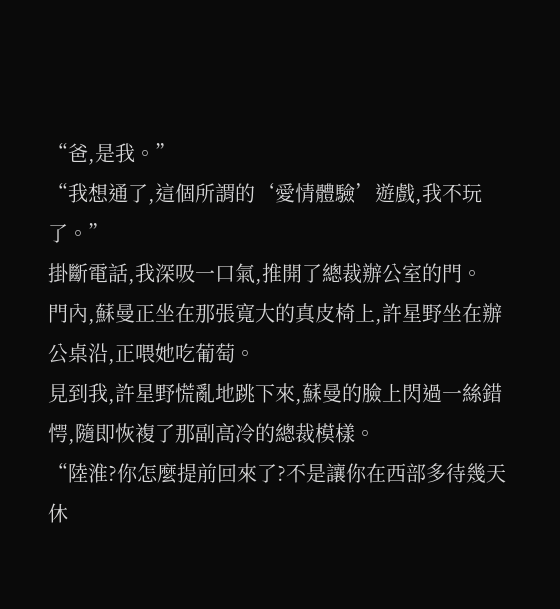“爸,是我。”
“我想通了,這個所謂的‘愛情體驗’遊戲,我不玩了。”
掛斷電話,我深吸一口氣,推開了總裁辦公室的門。
門內,蘇曼正坐在那張寬大的真皮椅上,許星野坐在辦公桌沿,正喂她吃葡萄。
見到我,許星野慌亂地跳下來,蘇曼的臉上閃過一絲錯愕,隨即恢複了那副高冷的總裁模樣。
“陸淮?你怎麼提前回來了?不是讓你在西部多待幾天休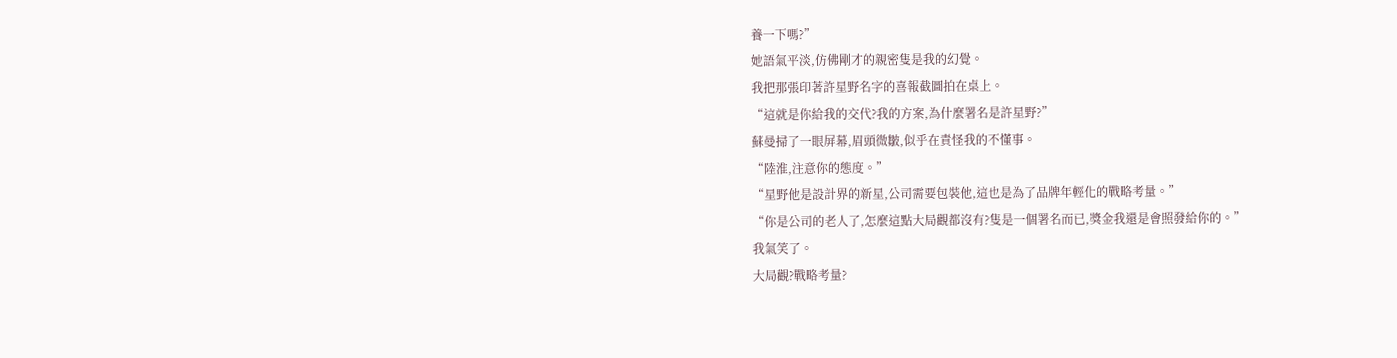養一下嗎?”
她語氣平淡,仿佛剛才的親密隻是我的幻覺。
我把那張印著許星野名字的喜報截圖拍在桌上。
“這就是你給我的交代?我的方案,為什麼署名是許星野?”
蘇曼掃了一眼屏幕,眉頭微皺,似乎在責怪我的不懂事。
“陸淮,注意你的態度。”
“星野他是設計界的新星,公司需要包裝他,這也是為了品牌年輕化的戰略考量。”
“你是公司的老人了,怎麼這點大局觀都沒有?隻是一個署名而已,獎金我還是會照發給你的。”
我氣笑了。
大局觀?戰略考量?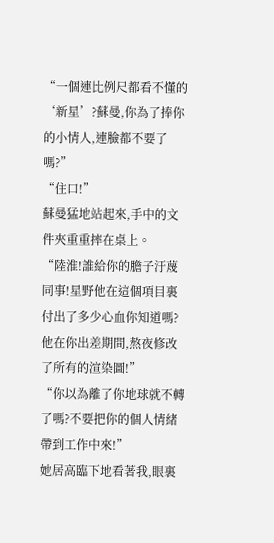“一個連比例尺都看不懂的‘新星’?蘇曼,你為了捧你的小情人,連臉都不要了嗎?”
“住口!”
蘇曼猛地站起來,手中的文件夾重重摔在桌上。
“陸淮!誰給你的膽子汙蔑同事!星野他在這個項目裏付出了多少心血你知道嗎?他在你出差期間,熬夜修改了所有的渲染圖!”
“你以為離了你地球就不轉了嗎?不要把你的個人情緒帶到工作中來!”
她居高臨下地看著我,眼裏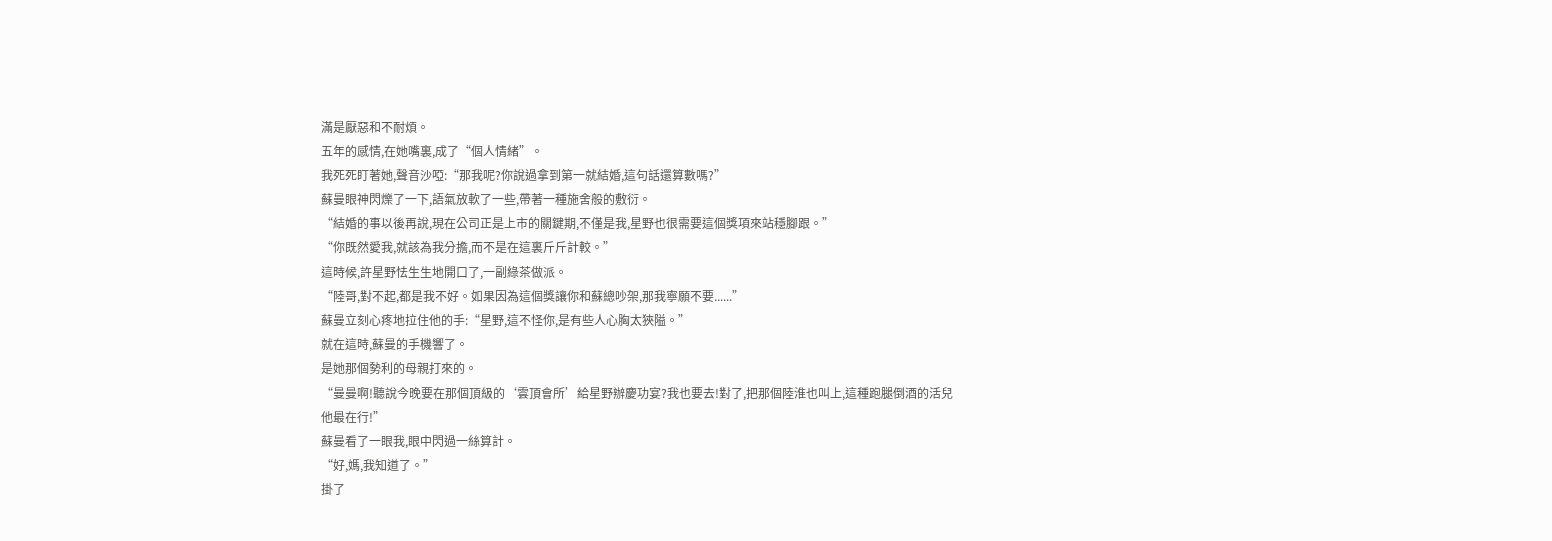滿是厭惡和不耐煩。
五年的感情,在她嘴裏,成了“個人情緒”。
我死死盯著她,聲音沙啞:“那我呢?你說過拿到第一就結婚,這句話還算數嗎?”
蘇曼眼神閃爍了一下,語氣放軟了一些,帶著一種施舍般的敷衍。
“結婚的事以後再說,現在公司正是上市的關鍵期,不僅是我,星野也很需要這個獎項來站穩腳跟。”
“你既然愛我,就該為我分擔,而不是在這裏斤斤計較。”
這時候,許星野怯生生地開口了,一副綠茶做派。
“陸哥,對不起,都是我不好。如果因為這個獎讓你和蘇總吵架,那我寧願不要......”
蘇曼立刻心疼地拉住他的手:“星野,這不怪你,是有些人心胸太狹隘。”
就在這時,蘇曼的手機響了。
是她那個勢利的母親打來的。
“曼曼啊!聽說今晚要在那個頂級的‘雲頂會所’給星野辦慶功宴?我也要去!對了,把那個陸淮也叫上,這種跑腿倒酒的活兒他最在行!”
蘇曼看了一眼我,眼中閃過一絲算計。
“好,媽,我知道了。”
掛了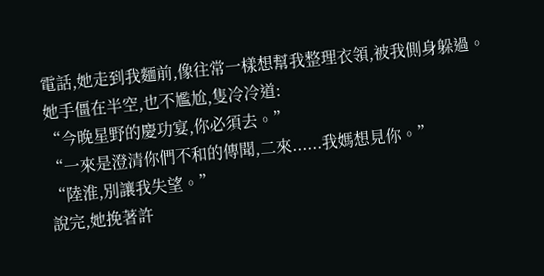電話,她走到我麵前,像往常一樣想幫我整理衣領,被我側身躲過。
她手僵在半空,也不尷尬,隻冷冷道:
“今晚星野的慶功宴,你必須去。”
“一來是澄清你們不和的傳聞,二來......我媽想見你。”
“陸淮,別讓我失望。”
說完,她挽著許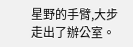星野的手臂,大步走出了辦公室。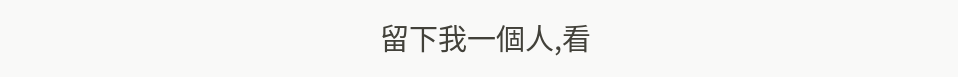留下我一個人,看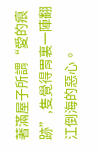著滿屋子所謂“愛的痕跡”,隻覺得胃裏一陣翻江倒海的惡心。